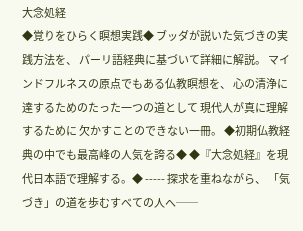大念処経
◆覚りをひらく瞑想実践◆ ブッダが説いた気づきの実践方法を、 パーリ語経典に基づいて詳細に解説。 マインドフルネスの原点でもある仏教瞑想を、 心の清浄に達するためのたった一つの道として 現代人が真に理解するために 欠かすことのできない一冊。 ◆初期仏教経典の中でも最高峰の人気を誇る◆ ◆『大念処経』を現代日本語で理解する。◆ ----- 探求を重ねながら、 「気づき」の道を歩むすべての人へ──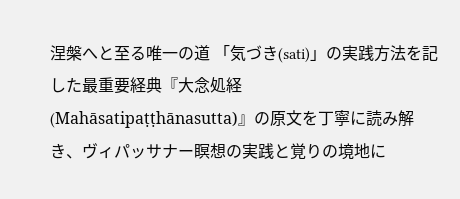涅槃へと至る唯一の道 「気づき(sati)」の実践方法を記した最重要経典『大念処経(Mahāsatipaṭṭhānasutta)』の原文を丁寧に読み解き、ヴィパッサナー瞑想の実践と覚りの境地に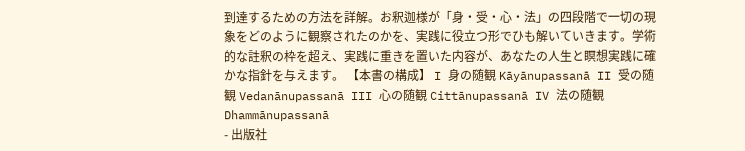到達するための方法を詳解。お釈迦様が「身・受・心・法」の四段階で一切の現象をどのように観察されたのかを、実践に役立つ形でひも解いていきます。学術的な註釈の枠を超え、実践に重きを置いた内容が、あなたの人生と瞑想実践に確かな指針を与えます。 【本書の構成】 I 身の随観 Kāyānupassanā II 受の随観 Vedanānupassanā III 心の随観 Cittānupassanā IV 法の随観 Dhammānupassanā
- 出版社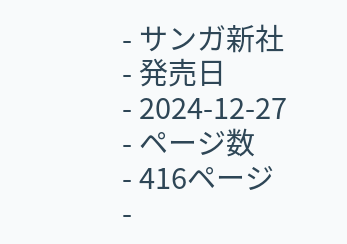- サンガ新社
- 発売日
- 2024-12-27
- ページ数
- 416ページ
-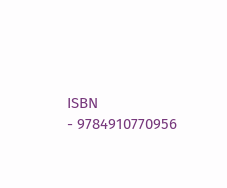ISBN
- 9784910770956